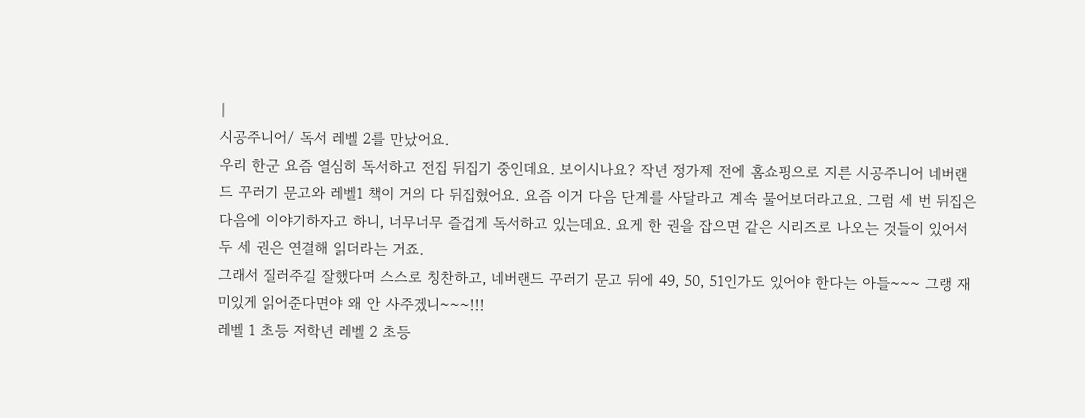|
시공주니어/ 독서 레벨 2를 만났어요.
우리 한군 요즘 열심히 독서하고 전집 뒤집기 중인데요. 보이시나요? 작년 정가제 전에 홈쇼핑으로 지른 시공주니어 네버랜드 꾸러기 문고와 레벨1 책이 거의 다 뒤집혔어요. 요즘 이거 다음 단계를 사달라고 계속 물어보더라고요. 그럼 세 번 뒤집은 다음에 이야기하자고 하니, 너무너무 즐겁게 독서하고 있는데요. 요게 한 권을 잡으면 같은 시리즈로 나오는 것들이 있어서 두 세 권은 연결해 읽더라는 거죠.
그래서 질러주길 잘했다며 스스로 칭찬하고, 네버랜드 꾸러기 문고 뒤에 49, 50, 51인가도 있어야 한다는 아들~~~ 그랭 재미있게 읽어준다면야 왜 안 사주겠니~~~!!!
레벨 1 초등 저학년 레벨 2 초등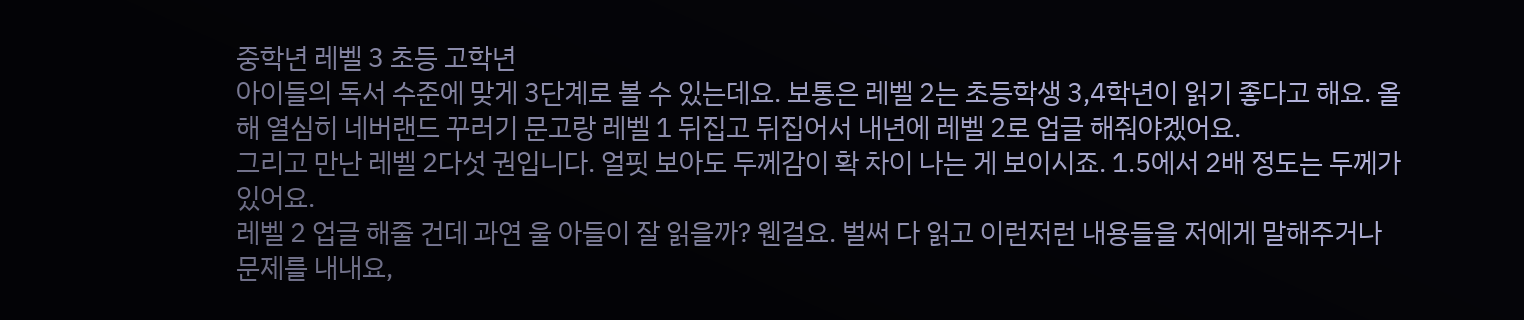중학년 레벨 3 초등 고학년
아이들의 독서 수준에 맞게 3단계로 볼 수 있는데요. 보통은 레벨 2는 초등학생 3,4학년이 읽기 좋다고 해요. 올해 열심히 네버랜드 꾸러기 문고랑 레벨 1 뒤집고 뒤집어서 내년에 레벨 2로 업글 해줘야겠어요.
그리고 만난 레벨 2다섯 권입니다. 얼핏 보아도 두께감이 확 차이 나는 게 보이시죠. 1.5에서 2배 정도는 두께가 있어요.
레벨 2 업글 해줄 건데 과연 울 아들이 잘 읽을까? 웬걸요. 벌써 다 읽고 이런저런 내용들을 저에게 말해주거나 문제를 내내요,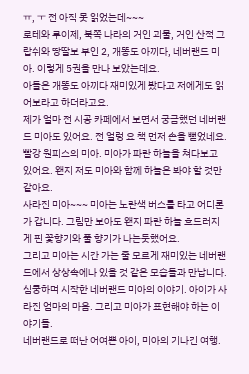ㅠ, ㅜ 전 아직 못 읽었는데~~~
로테와 루이제, 북쪽 나라의 거인 괴물, 거인 산적 그랍쉬와 땅딸보 부인 2, 개똥도 아끼다, 네버랜드 미아. 이렇게 5권을 만나 보았는데요.
아들은 개똥도 아끼다 재미있게 봤다고 저에게도 읽어보라고 하더라고요.
제가 얼마 전 시공 카페에서 보면서 궁금했던 네버랜드 미아도 있어요. 전 얼렁 요 책 먼저 손을 뻗었네요.
빨강 원피스의 미아. 미아가 파란 하늘을 쳐다보고 있어요. 왠지 저도 미아와 함께 하늘은 봐야 할 것만 같아요.
사라진 미아~~~ 미아는 노란색 버스를 타고 어디론가 갑니다. 그림만 보아도 왠지 파란 하늘 흐드러지게 핀 꽃향기와 풀 향기가 나는듯했어요.
그리고 미아는 시간 가는 줄 모르게 재미있는 네버랜드에서 상상속에나 있을 것 같은 모습들과 만납니다.
심쿵하며 시작한 네버랜드 미아의 이야기. 아이가 사라진 엄마의 마음. 그리고 미아가 표현해야 하는 이야기들.
네버랜드로 떠난 어여쁜 아이, 미아의 기나긴 여행.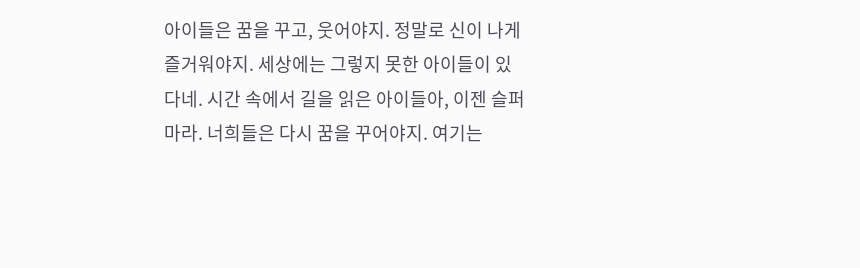아이들은 꿈을 꾸고, 웃어야지. 정말로 신이 나게 즐거워야지. 세상에는 그렇지 못한 아이들이 있다네. 시간 속에서 길을 읽은 아이들아, 이젠 슬퍼 마라. 너희들은 다시 꿈을 꾸어야지. 여기는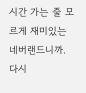시간 가는 줄 모르게 재미있는 네버랜드니까.
다시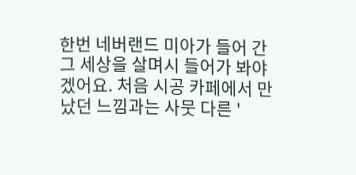한번 네버랜드 미아가 들어 간 그 세상을 살며시 들어가 봐야겠어요. 처음 시공 카페에서 만났던 느낌과는 사뭇 다른 '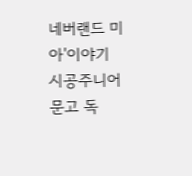네버랜드 미아'이야기
시공주니어 문고 독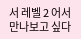서 레벨 2 어서 만나보고 싶다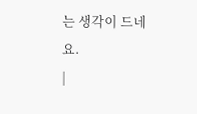는 생각이 드네요.
|